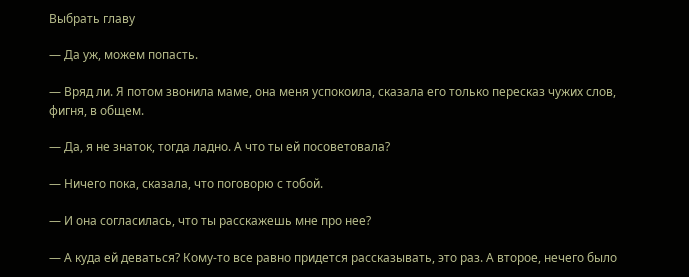Выбрать главу

— Да уж, можем попасть.

— Вряд ли. Я потом звонила маме, она меня успокоила, сказала его только пересказ чужих слов, фигня, в общем.

— Да, я не знаток, тогда ладно. А что ты ей посоветовала?

— Ничего пока, сказала, что поговорю с тобой.

— И она согласилась, что ты расскажешь мне про нее?

— А куда ей деваться? Кому-то все равно придется рассказывать, это раз. А второе, нечего было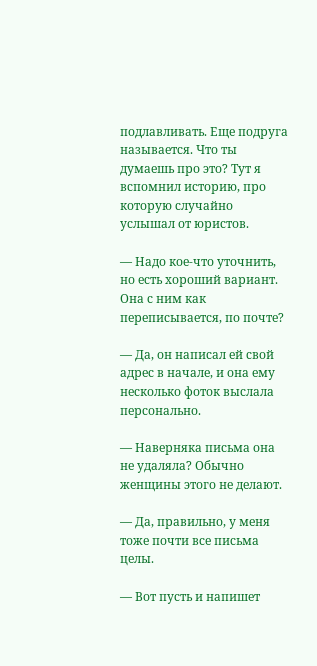подлавливать. Еще подруга называется. Что ты думаешь про это? Тут я вспомнил историю, про которую случайно услышал от юристов.

— Надо кое-что уточнить, но есть хороший вариант. Она с ним как переписывается, по почте?

— Да, он написал ей свой адрес в начале, и она ему несколько фоток выслала персонально.

— Наверняка письма она не удаляла? Обычно женщины этого не делают.

— Да, правильно, у меня тоже почти все письма целы.

— Вот пусть и напишет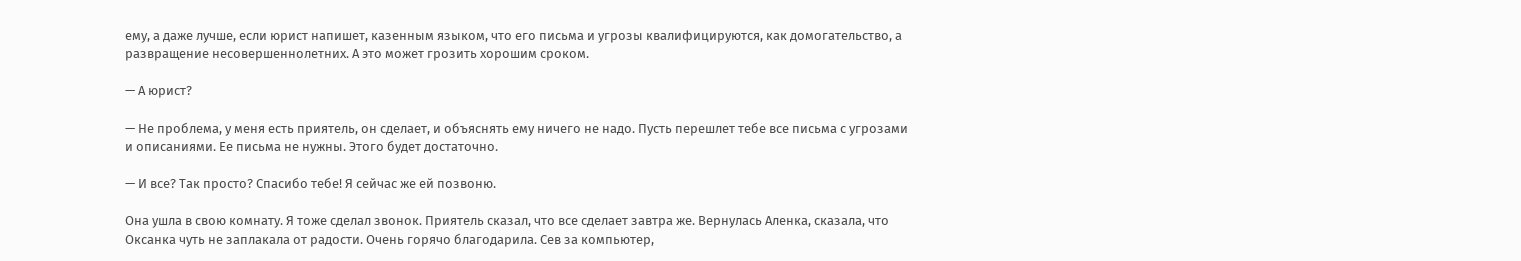ему, а даже лучше, если юрист напишет, казенным языком, что его письма и угрозы квалифицируются, как домогательство, а развращение несовершеннолетних. А это может грозить хорошим сроком.

— А юрист?

— Не проблема, у меня есть приятель, он сделает, и объяснять ему ничего не надо. Пусть перешлет тебе все письма с угрозами и описаниями. Ее письма не нужны. Этого будет достаточно.

— И все? Так просто? Спасибо тебе! Я сейчас же ей позвоню.

Она ушла в свою комнату. Я тоже сделал звонок. Приятель сказал, что все сделает завтра же. Вернулась Аленка, сказала, что Оксанка чуть не заплакала от радости. Очень горячо благодарила. Сев за компьютер,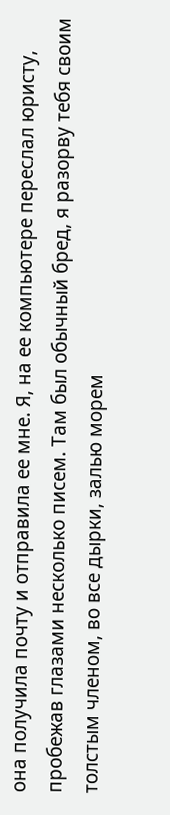она получила почту и отправила ее мне. Я, на ее компьютере переслал юристу, пробежав глазами несколько писем. Там был обычный бред, я разорву тебя своим толстым членом, во все дырки, залью морем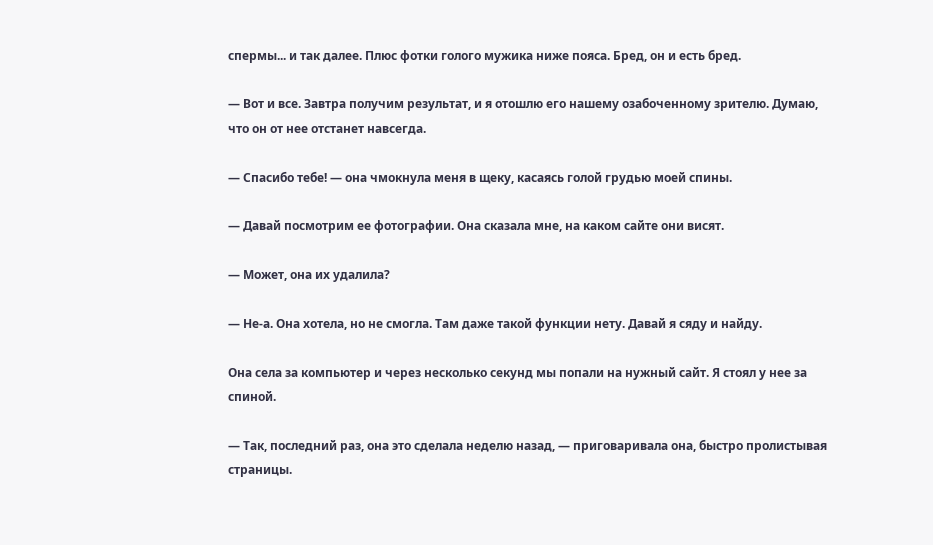спермы... и так далее. Плюс фотки голого мужика ниже пояса. Бред, он и есть бред.

— Вот и все. Завтра получим результат, и я отошлю его нашему озабоченному зрителю. Думаю, что он от нее отстанет навсегда.

— Спасибо тебе! — она чмокнула меня в щеку, касаясь голой грудью моей спины.

— Давай посмотрим ее фотографии. Она сказала мне, на каком сайте они висят.

— Может, она их удалила?

— Не-а. Она хотела, но не смогла. Там даже такой функции нету. Давай я сяду и найду.

Она села за компьютер и через несколько секунд мы попали на нужный сайт. Я стоял у нее за спиной.

— Так, последний раз, она это сделала неделю назад, — приговаривала она, быстро пролистывая страницы.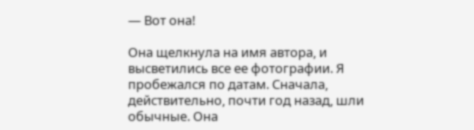— Вот она!

Она щелкнула на имя автора, и высветились все ее фотографии. Я пробежался по датам. Сначала, действительно, почти год назад, шли обычные. Она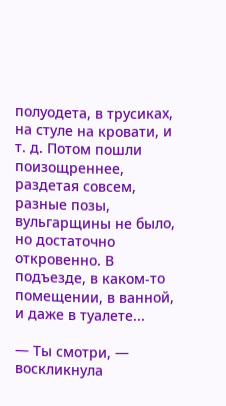полуодета, в трусиках, на стуле на кровати, и т. д. Потом пошли поизощреннее, раздетая совсем, разные позы, вульгарщины не было, но достаточно откровенно. В подъезде, в каком-то помещении, в ванной, и даже в туалете...

— Ты смотри, — воскликнула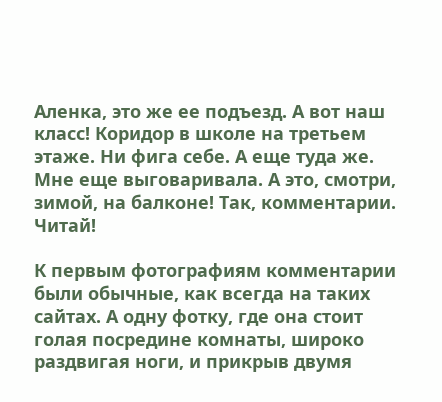Аленка, это же ее подъезд. А вот наш класс! Коридор в школе на третьем этаже. Ни фига себе. А еще туда же. Мне еще выговаривала. А это, смотри, зимой, на балконе! Так, комментарии. Читай!

К первым фотографиям комментарии были обычные, как всегда на таких сайтах. А одну фотку, где она стоит голая посредине комнаты, широко раздвигая ноги, и прикрыв двумя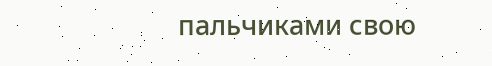пальчиками свою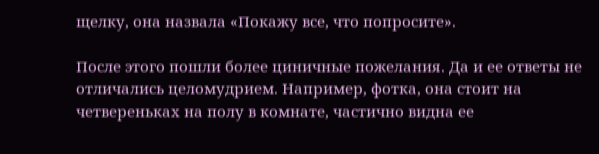щелку, она назвала «Покажу все, что попросите».

После этого пошли более циничные пожелания. Да и ее ответы не отличались целомудрием. Например, фотка, она стоит на четвереньках на полу в комнате, частично видна ее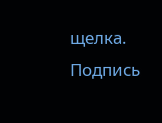щелка. Подпись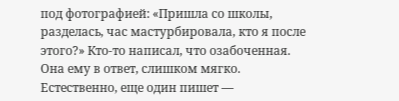под фотографией: «Пришла со школы, разделась, час мастурбировала, кто я после этого?» Кто-то написал, что озабоченная. Она ему в ответ, слишком мягко. Естественно, еще один пишет —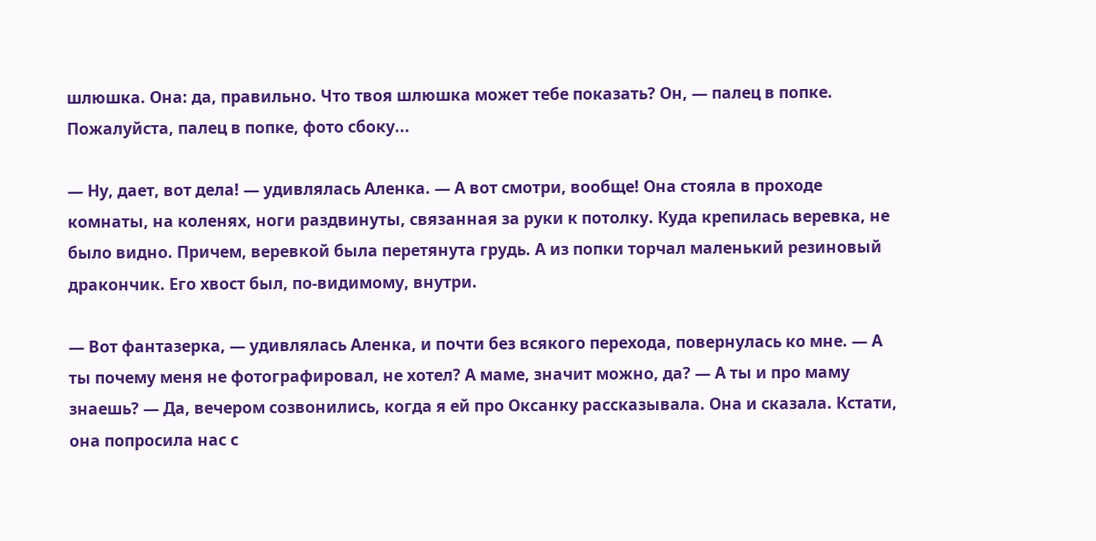шлюшка. Она: да, правильно. Что твоя шлюшка может тебе показать? Он, — палец в попке. Пожалуйста, палец в попке, фото сбоку...

— Ну, дает, вот дела! — удивлялась Аленка. — А вот смотри, вообще! Она стояла в проходе комнаты, на коленях, ноги раздвинуты, связанная за руки к потолку. Куда крепилась веревка, не было видно. Причем, веревкой была перетянута грудь. А из попки торчал маленький резиновый дракончик. Его хвост был, по-видимому, внутри.

— Вот фантазерка, — удивлялась Аленка, и почти без всякого перехода, повернулась ко мне. — А ты почему меня не фотографировал, не хотел? А маме, значит можно, да? — А ты и про маму знаешь? — Да, вечером созвонились, когда я ей про Оксанку рассказывала. Она и сказала. Кстати, она попросила нас с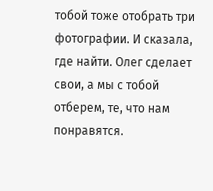тобой тоже отобрать три фотографии. И сказала, где найти. Олег сделает свои, а мы с тобой отберем, те, что нам понравятся.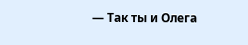— Так ты и Олега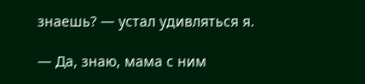знаешь? — устал удивляться я.

— Да, знаю, мама с ним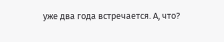уже два года встречается. А, что?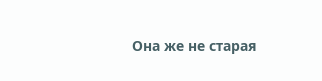Она же не старая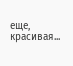еще, красивая...